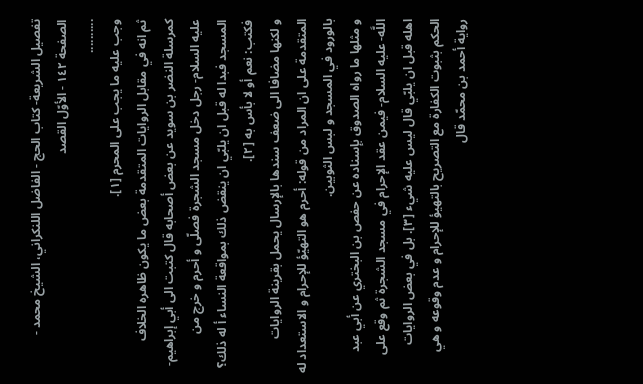تفصيل الشريعة- كتاب الحج - الفاضل اللنكراني، الشيخ محمد - الصفحة ١٤٢ - الأوّل القصد
..........
وجب عليه ما يجب على المحرم [١].
ثم انه في مقابل الروايات المتقدمة بعض ما يكون ظاهره الخلاف كمرسلة النضر بن سويد عن بعض أصحابه قال كتبت الى أبي إبراهيم- عليه السلام- رجل دخل مسجد الشجرة فصلّى و أحرم و خرج من المسجد فبدا له قبل ان يلبّي ان ينقض ذلك بمواقعة النساء أ له ذلك؟ فكتب: نعم أو لا بأس به [٢].
و لكنها مضافا الى ضعف سندها بالإرسال يحمل بقرينة الروايات المتقدمة على ان المراد من قوله: أحرم هو التهيّؤ للإحرام و الاستعداد له بالورود في المسجد و لبس الثوبين.
و مثلها ما رواه الصدوق بإسناده عن حفص بن البختري عن أبي عبد اللَّه- عليه السلام- فيمن عقد الإحرام في مسجد الشجرة ثم وقع على اهله قبل ان يلبّي قال ليس عليه شيء [٣]. بل في بعض الروايات الحكم بثبوت الكفارة مع التصريح بالتهيؤ للإحرام و عدم وقوعه و هي رواية أحمد بن محمّد قال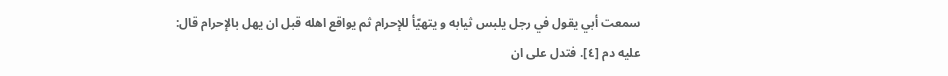سمعت أبي يقول في رجل يلبس ثيابه و يتهيّأ للإحرام ثم يواقع اهله قبل ان يهل بالإحرام قال:
عليه دم [٤]. فتدل على ان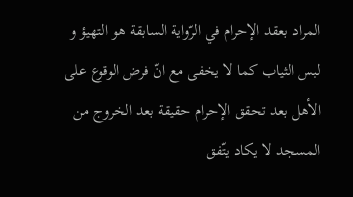المراد بعقد الإحرام في الرّواية السابقة هو التهيؤ و لبس الثياب كما لا يخفى مع انّ فرض الوقوع على الأهل بعد تحقق الإحرام حقيقة بعد الخروج من المسجد لا يكاد يتّفق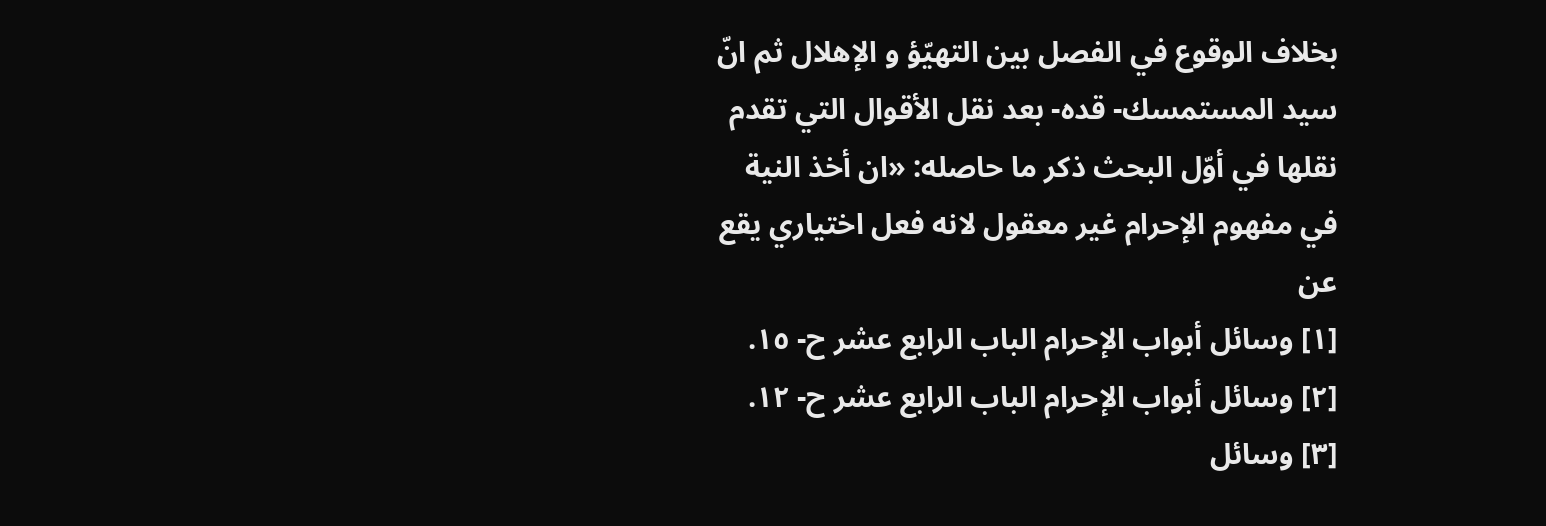بخلاف الوقوع في الفصل بين التهيّؤ و الإهلال ثم انّ سيد المستمسك- قده- بعد نقل الأقوال التي تقدم نقلها في أوّل البحث ذكر ما حاصله: «ان أخذ النية في مفهوم الإحرام غير معقول لانه فعل اختياري يقع عن
[١] وسائل أبواب الإحرام الباب الرابع عشر ح- ١٥.
[٢] وسائل أبواب الإحرام الباب الرابع عشر ح- ١٢.
[٣] وسائل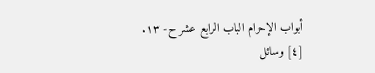أبواب الإحرام الباب الرابع عشر ح- ١٣.
[٤] وسائل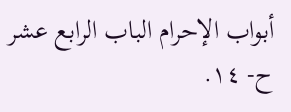أبواب الإحرام الباب الرابع عشر ح- ١٤.